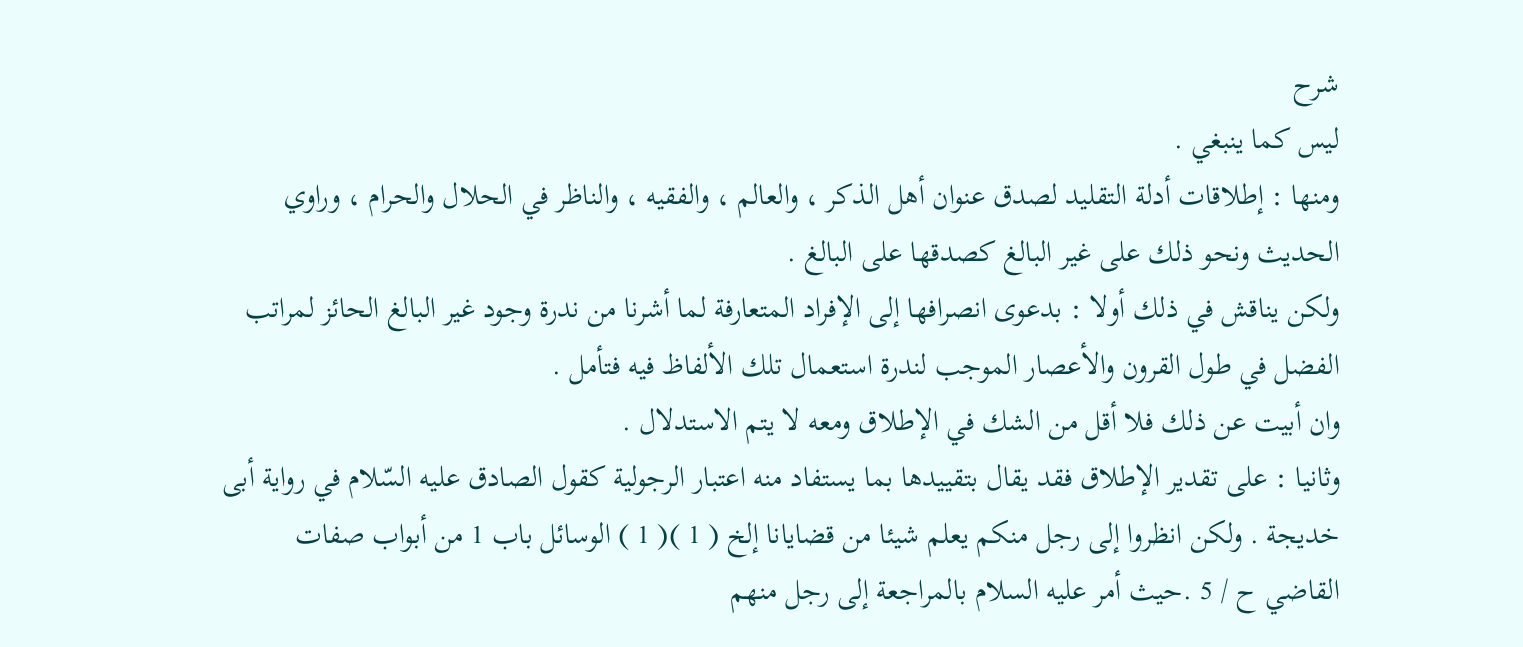شرح
ليس كما ينبغي .
ومنها : إطلاقات أدلة التقليد لصدق عنوان أهل الذكر ، والعالم ، والفقيه ، والناظر في الحلال والحرام ، وراوي الحديث ونحو ذلك على غير البالغ كصدقها على البالغ .
ولكن يناقش في ذلك أولا : بدعوى انصرافها إلى الإفراد المتعارفة لما أشرنا من ندرة وجود غير البالغ الحائز لمراتب الفضل في طول القرون والأعصار الموجب لندرة استعمال تلك الألفاظ فيه فتأمل .
وان أبيت عن ذلك فلا أقل من الشك في الإطلاق ومعه لا يتم الاستدلال .
وثانيا : على تقدير الإطلاق فقد يقال بتقييدها بما يستفاد منه اعتبار الرجولية كقول الصادق عليه السّلام في رواية أبى خديجة . ولكن انظروا إلى رجل منكم يعلم شيئا من قضايانا إلخ ( 1 )( 1 ) الوسائل باب 1 من أبواب صفات القاضي ح / 5 .حيث أمر عليه السلام بالمراجعة إلى رجل منهم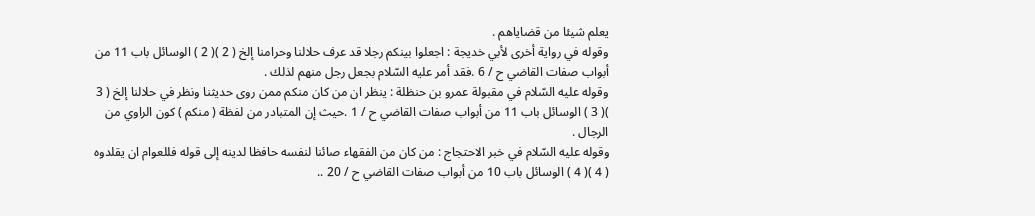يعلم شيئا من قضاياهم .
وقوله في رواية أخرى لأبي خديجة : اجعلوا بينكم رجلا قد عرف حلالنا وحرامنا إلخ ( 2 )( 2 ) الوسائل باب 11 من أبواب صفات القاضي ح / 6 .فقد أمر عليه السّلام بجعل رجل منهم لذلك .
وقوله عليه السّلام في مقبولة عمرو بن حنظلة : ينظر ان من كان منكم ممن روى حديثنا ونظر في حلالنا إلخ ( 3 )( 3 ) الوسائل باب 11 من أبواب صفات القاضي ح / 1 .حيث إن المتبادر من لفظة ( منكم ) كون الراوي من الرجال .
وقوله عليه السّلام في خبر الاحتجاج : من كان من الفقهاء صائنا لنفسه حافظا لدينه إلى قوله فللعوام ان يقلدوه ( 4 )( 4 ) الوسائل باب 10 من أبواب صفات القاضي ح / 20 ..